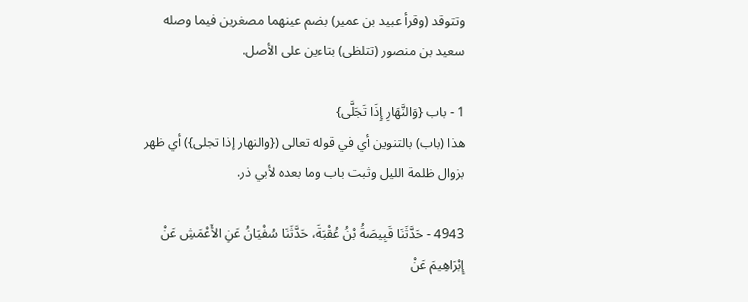وتتوقد (وقرأ عبيد بن عمير) بضم عينهما مصغرين فيما وصله سعيد بن منصور (تتلظى) بتاءين على الأصل.

1 - باب {وَالنَّهَارِ إِذَا تَجَلَّى}
هذا (باب) بالتنوين أي في قوله تعالى ({والنهار إذا تجلى}) أي ظهر بزوال ظلمة الليل وثبت باب وما بعده لأبي ذر.

4943 - حَدَّثَنَا قَبِيصَةُ بْنُ عُقْبَةَ، حَدَّثَنَا سُفْيَانُ عَنِ الأَعْمَشِ عَنْ إِبْرَاهِيمَ عَنْ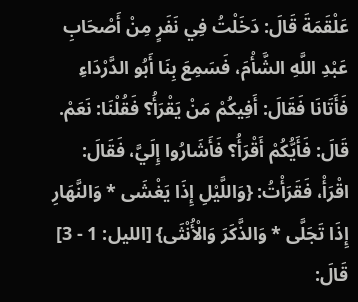عَلْقَمَةَ قَالَ: دَخَلْتُ فِي نَفَرٍ مِنْ أَصْحَابِ عَبْدِ اللَّهِ الشَّأْمَ، فَسَمِعَ بِنَا أَبُو الدَّرْدَاءِ فَأَتَانَا فَقَالَ: أَفِيكُمْ مَنْ يَقْرَأُ؟ فَقُلْنَا: نَعَمْ. قَالَ: فَأَيُّكُمْ أَقْرَأُ؟ فَأَشَارُوا إِلَيَّ، فَقَالَ: اقْرَأْ، فَقَرَأْتُ: {وَاللَّيْلِ إِذَا يَغْشَى * وَالنَّهَارِ إِذَا تَجَلَّى * وَالذَّكَرَ وَالْأُنْثَى} [الليل: 1 - 3] قَالَ: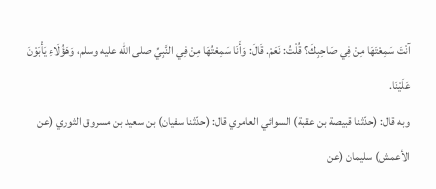آنْتَ سَمِعْتَهَا مِنْ فِي صَاحِبِكَ؟ قُلْتُ: نَعَمْ. قَالَ: وَأَنَا سَمِعْتُهَا مِنْ فِي النَّبِيِّ صلى الله عليه وسلم، وَهَؤُلَاءِ يَأْبَوْنَ عَلَيْنَا.
وبه قال: (حدّثنا قبيصة بن عقبة) السوائي العامري قال: (حدّثنا سفيان) بن سعيد بن مسروق الثوري (عن الأعمش) سليمان (عن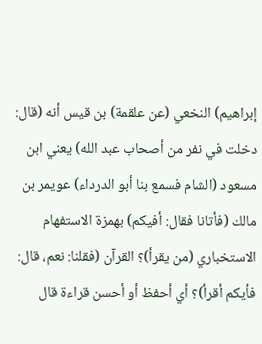إبراهيم) النخعي (عن علقمة) بن قيس أنه (قال: دخلت في نفر من أصحاب عبد الله) يعني ابن مسعود (الشام فسمع بنا أبو الدرداء) عويمر بن مالك (فأتانا فقال: أفيكم) بهمزة الاستفهام الاستخباري (من يقرأ)؟ القرآن (فقلنا: نعم، قال: فأيكم أقرأ)؟ أي أحفظ أو أحسن قراءة قال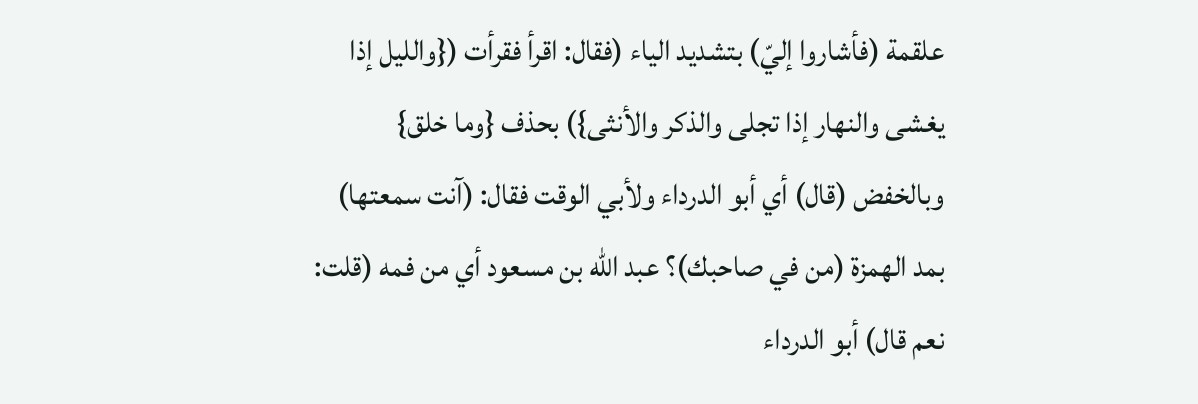علقمة (فأشاروا إليّ) بتشديد الياء (فقال: اقرأ فقرأت ({والليل إذا يغشى والنهار إذا تجلى والذكر والأنثى}) بحذف {وما خلق} وبالخفض (قال) أي أبو الدرداء ولأبي الوقت فقال: (آنت سمعتها) بمد الهمزة (من في صاحبك)؟ عبد الله بن مسعود أي من فمه (قلت: نعم قال) أبو الدرداء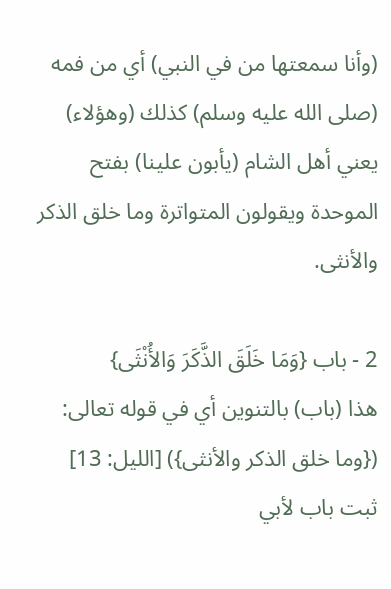(وأنا سمعتها من في النبي) أي من فمه (صلى الله عليه وسلم) كذلك (وهؤلاء) يعني أهل الشام (يأبون علينا) بفتح الموحدة ويقولون المتواترة وما خلق الذكر والأنثى.

2 - باب {وَمَا خَلَقَ الذَّكَرَ وَالأُنْثَى}
هذا (باب) بالتنوين أي في قوله تعالى: ({وما خلق الذكر والأنثى}) [الليل: 13] ثبت باب لأبي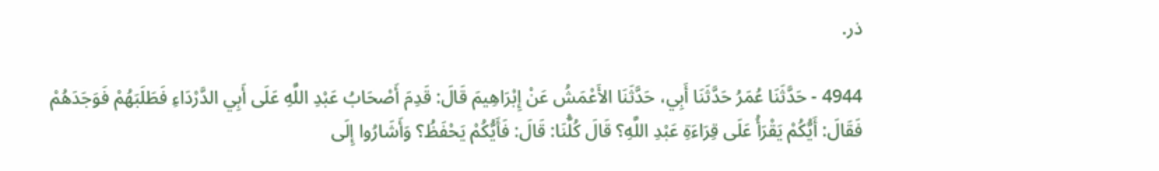ذر.

4944 - حَدَّثَنَا عُمَرُ حَدَّثَنَا أَبِي، حَدَّثَنَا الأَعْمَشُ عَنْ إِبْرَاهِيمَ قَالَ: قَدِمَ أَصْحَابُ عَبْدِ اللَّهِ عَلَى أَبِي الدَّرْدَاءِ فَطَلَبَهُمْ فَوَجَدَهُمْ فَقَالَ: أَيُّكُمْ يَقْرَأُ عَلَى قِرَاءَةِ عَبْدِ اللَّهِ؟ قَالَ كُلُّنَا: قَالَ: فَأَيُّكُمْ يَحْفَظُ؟ وَأَشَارُوا إِلَى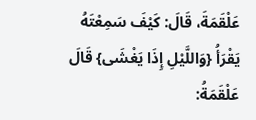عَلْقَمَةَ، قَالَ: كَيْفَ سَمِعْتَهُ يَقْرَأُ {وَاللَّيْلِ إِذَا يَغْشَى} قَالَ عَلْقَمَةُ: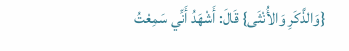{وَالذَّكَرِ وَالأُنْثَى} قَالَ: أَشْهَدُ أَنِّي سَمِعْتُ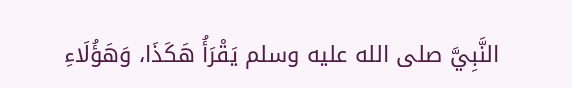النَّبِيَّ صلى الله عليه وسلم يَقْرَأُ هَكَذَا، وَهَؤُلَاءِ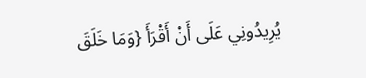يُرِيدُونِي عَلَى أَنْ أَقْرَأَ {وَمَا خَلَقَ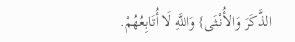الذَّكَرَ وَالأُنْثَى} وَاللَّهِ لَا أُتَابِعُهُمْ.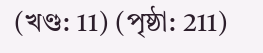(খণ্ড: 11) (পৃষ্ঠা: 211)